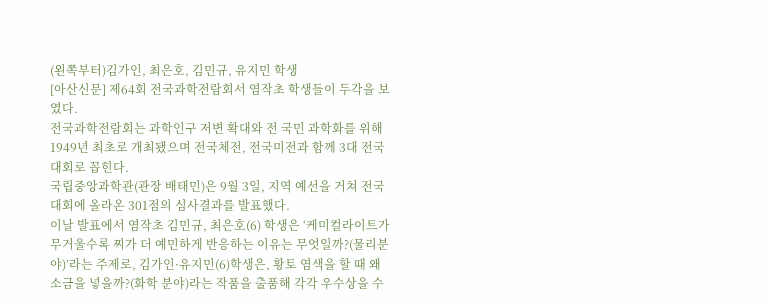(왼쪽부터)김가인, 최은호, 김민규, 유지민 학생
[아산신문] 제64회 전국과학전람회서 염작초 학생들이 두각을 보였다.
전국과학전람회는 과학인구 저변 확대와 전 국민 과학화를 위해 1949년 최초로 개최됐으며 전국체전, 전국미전과 함께 3대 전국대회로 꼽힌다.
국립중앙과학관(관장 배태민)은 9월 3일, 지역 예선을 거쳐 전국대회에 올라온 301점의 심사결과를 발표했다.
이날 발표에서 염작초 김민규, 최은호(6) 학생은 ‘케미컬라이트가 무거울수록 찌가 더 예민하게 반응하는 이유는 무엇일까?(물리분야)’라는 주제로, 김가인·유지민(6)학생은, 황토 염색을 할 때 왜 소금을 넣을까?(화학 분야)라는 작품을 출품해 각각 우수상을 수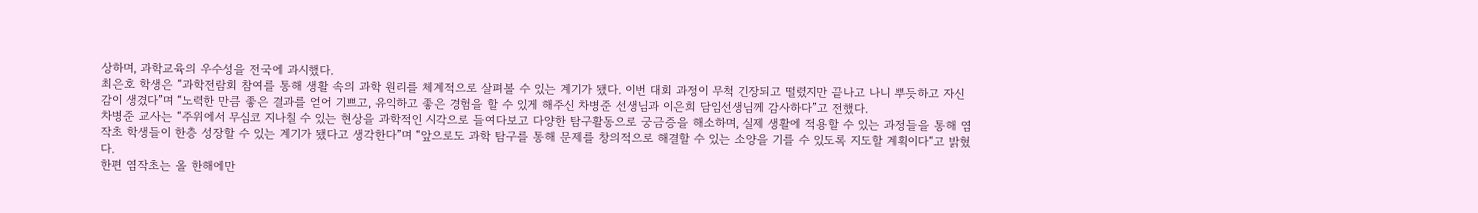상하며, 과학교육의 우수성을 전국에 과시했다.
최은호 학생은 “과학전람회 참여를 통해 생활 속의 과학 원리를 체계적으로 살펴볼 수 있는 계기가 됐다. 이번 대회 과정이 무척 긴장되고 떨렸지만 끝나고 나니 뿌듯하고 자신감이 생겼다”며 “노력한 만큼 좋은 결과를 얻어 기쁘고, 유익하고 좋은 경험을 할 수 있게 해주신 차병준 선생님과 이은희 담임선생님께 감사하다”고 전했다.
차병준 교사는 “주위에서 무심코 지나칠 수 있는 현상을 과학적인 시각으로 들여다보고 다양한 탐구활동으로 궁금증을 해소하며, 실제 생활에 적용할 수 있는 과정들을 통해 염작초 학생들이 한층 성장할 수 있는 계기가 됐다고 생각한다”며 “앞으로도 과학 탐구를 통해 문제를 창의적으로 해결할 수 있는 소양을 기를 수 있도록 지도할 계획이다“고 밝혔다.
한편 염작초는 올 한해에만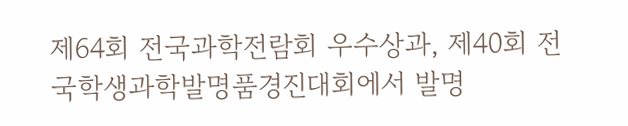제64회 전국과학전람회 우수상과, 제40회 전국학생과학발명품경진대회에서 발명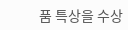품 특상을 수상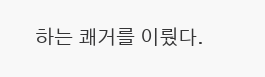하는 쾌거를 이뤘다.